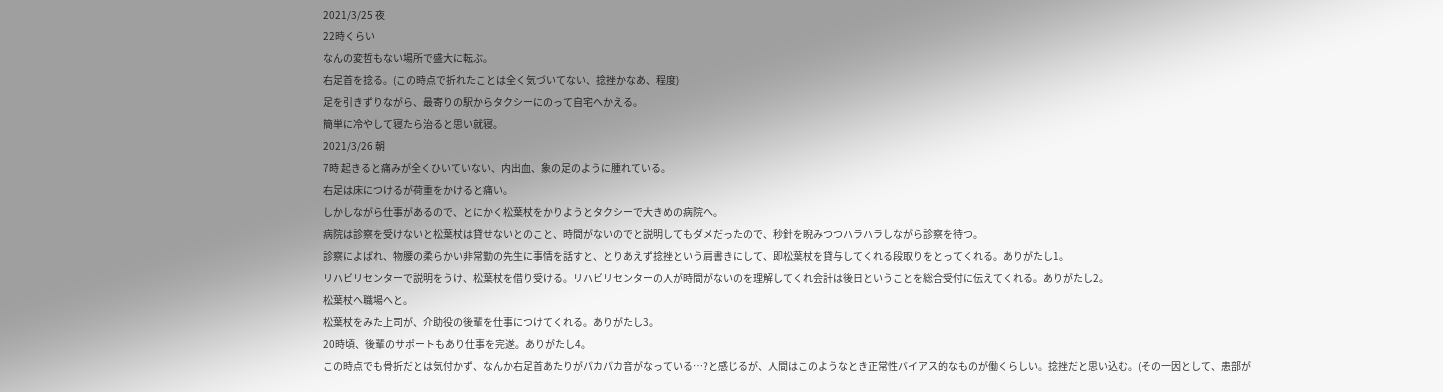2021/3/25 夜
22時くらい
なんの変哲もない場所で盛大に転ぶ。
右足首を捻る。(この時点で折れたことは全く気づいてない、捻挫かなあ、程度)
足を引きずりながら、最寄りの駅からタクシーにのって自宅へかえる。
簡単に冷やして寝たら治ると思い就寝。
2021/3/26 朝
7時 起きると痛みが全くひいていない、内出血、象の足のように腫れている。
右足は床につけるが荷重をかけると痛い。
しかしながら仕事があるので、とにかく松葉杖をかりようとタクシーで大きめの病院へ。
病院は診察を受けないと松葉杖は貸せないとのこと、時間がないのでと説明してもダメだったので、秒針を睨みつつハラハラしながら診察を待つ。
診察によばれ、物腰の柔らかい非常勤の先生に事情を話すと、とりあえず捻挫という肩書きにして、即松葉杖を貸与してくれる段取りをとってくれる。ありがたし1。
リハビリセンターで説明をうけ、松葉杖を借り受ける。リハビリセンターの人が時間がないのを理解してくれ会計は後日ということを総合受付に伝えてくれる。ありがたし2。
松葉杖へ職場へと。
松葉杖をみた上司が、介助役の後輩を仕事につけてくれる。ありがたし3。
20時頃、後輩のサポートもあり仕事を完遂。ありがたし4。
この時点でも骨折だとは気付かず、なんか右足首あたりがパカパカ音がなっている…?と感じるが、人間はこのようなとき正常性バイアス的なものが働くらしい。捻挫だと思い込む。(その一因として、患部が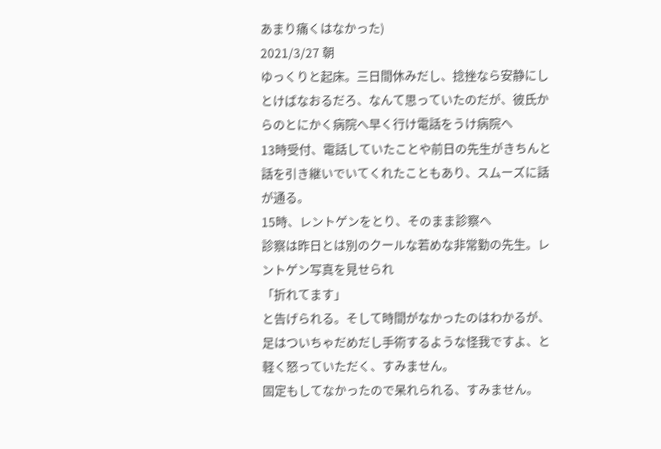あまり痛くはなかった)
2021/3/27 朝
ゆっくりと起床。三日間休みだし、捻挫なら安静にしとけばなおるだろ、なんて思っていたのだが、彼氏からのとにかく病院へ早く行け電話をうけ病院へ
13時受付、電話していたことや前日の先生がきちんと話を引き継いでいてくれたこともあり、スムーズに話が通る。
15時、レントゲンをとり、そのまま診察へ
診察は昨日とは別のクールな若めな非常勤の先生。レントゲン写真を見せられ
「折れてます」
と告げられる。そして時間がなかったのはわかるが、足はついちゃだめだし手術するような怪我ですよ、と軽く怒っていただく、すみません。
固定もしてなかったので呆れられる、すみません。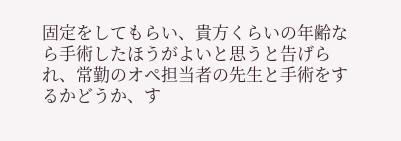固定をしてもらい、貴方くらいの年齢なら手術したほうがよいと思うと告げられ、常勤のオペ担当者の先生と手術をするかどうか、す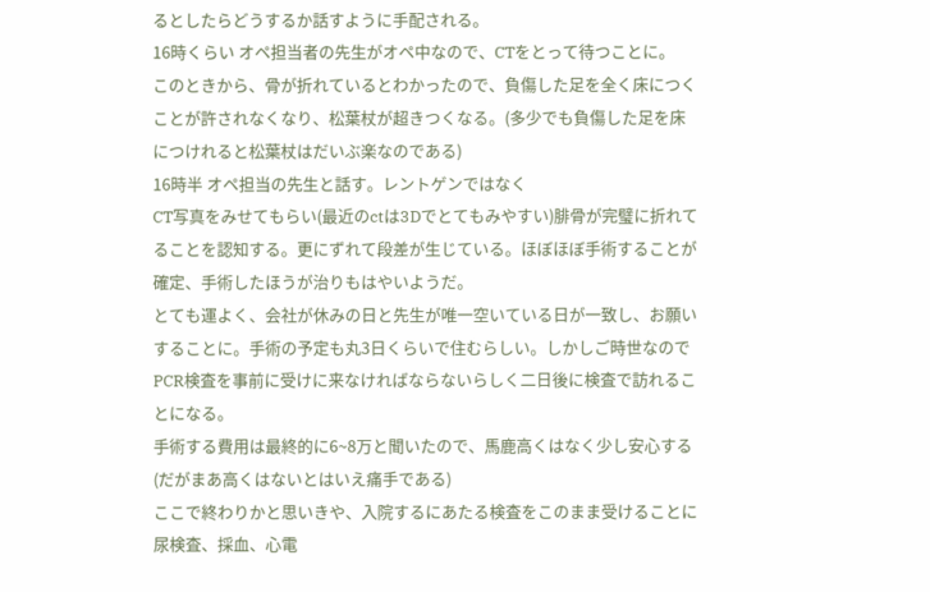るとしたらどうするか話すように手配される。
16時くらい オペ担当者の先生がオペ中なので、CTをとって待つことに。
このときから、骨が折れているとわかったので、負傷した足を全く床につくことが許されなくなり、松葉杖が超きつくなる。(多少でも負傷した足を床につけれると松葉杖はだいぶ楽なのである)
16時半 オペ担当の先生と話す。レントゲンではなく
CT写真をみせてもらい(最近のctは3Dでとてもみやすい)腓骨が完璧に折れてることを認知する。更にずれて段差が生じている。ほぼほぼ手術することが確定、手術したほうが治りもはやいようだ。
とても運よく、会社が休みの日と先生が唯一空いている日が一致し、お願いすることに。手術の予定も丸3日くらいで住むらしい。しかしご時世なのでPCR検査を事前に受けに来なければならないらしく二日後に検査で訪れることになる。
手術する費用は最終的に6~8万と聞いたので、馬鹿高くはなく少し安心する(だがまあ高くはないとはいえ痛手である)
ここで終わりかと思いきや、入院するにあたる検査をこのまま受けることに
尿検査、採血、心電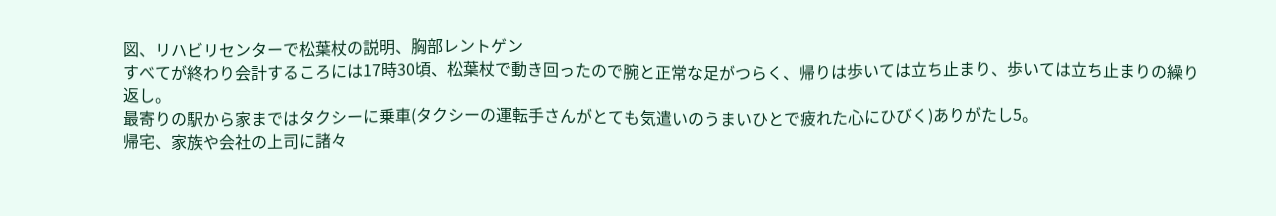図、リハビリセンターで松葉杖の説明、胸部レントゲン
すべてが終わり会計するころには17時30頃、松葉杖で動き回ったので腕と正常な足がつらく、帰りは歩いては立ち止まり、歩いては立ち止まりの繰り返し。
最寄りの駅から家まではタクシーに乗車(タクシーの運転手さんがとても気遣いのうまいひとで疲れた心にひびく)ありがたし5。
帰宅、家族や会社の上司に諸々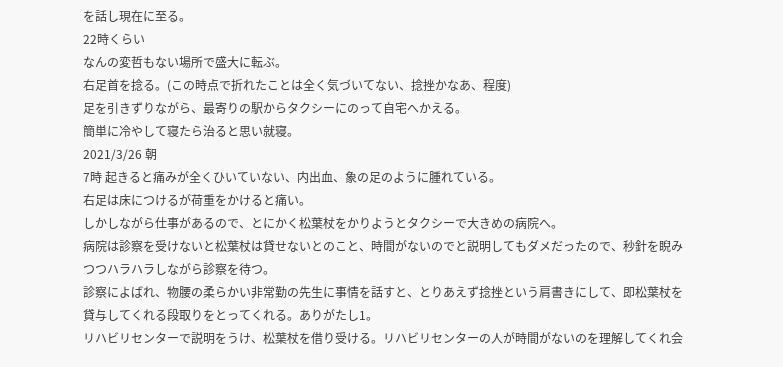を話し現在に至る。
22時くらい
なんの変哲もない場所で盛大に転ぶ。
右足首を捻る。(この時点で折れたことは全く気づいてない、捻挫かなあ、程度)
足を引きずりながら、最寄りの駅からタクシーにのって自宅へかえる。
簡単に冷やして寝たら治ると思い就寝。
2021/3/26 朝
7時 起きると痛みが全くひいていない、内出血、象の足のように腫れている。
右足は床につけるが荷重をかけると痛い。
しかしながら仕事があるので、とにかく松葉杖をかりようとタクシーで大きめの病院へ。
病院は診察を受けないと松葉杖は貸せないとのこと、時間がないのでと説明してもダメだったので、秒針を睨みつつハラハラしながら診察を待つ。
診察によばれ、物腰の柔らかい非常勤の先生に事情を話すと、とりあえず捻挫という肩書きにして、即松葉杖を貸与してくれる段取りをとってくれる。ありがたし1。
リハビリセンターで説明をうけ、松葉杖を借り受ける。リハビリセンターの人が時間がないのを理解してくれ会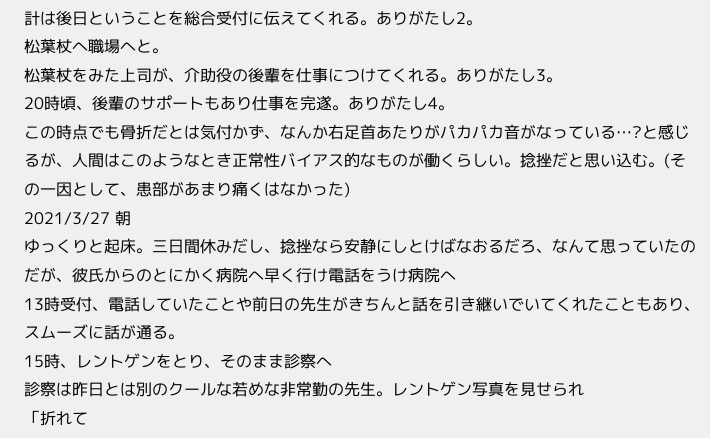計は後日ということを総合受付に伝えてくれる。ありがたし2。
松葉杖へ職場へと。
松葉杖をみた上司が、介助役の後輩を仕事につけてくれる。ありがたし3。
20時頃、後輩のサポートもあり仕事を完遂。ありがたし4。
この時点でも骨折だとは気付かず、なんか右足首あたりがパカパカ音がなっている…?と感じるが、人間はこのようなとき正常性バイアス的なものが働くらしい。捻挫だと思い込む。(その一因として、患部があまり痛くはなかった)
2021/3/27 朝
ゆっくりと起床。三日間休みだし、捻挫なら安静にしとけばなおるだろ、なんて思っていたのだが、彼氏からのとにかく病院へ早く行け電話をうけ病院へ
13時受付、電話していたことや前日の先生がきちんと話を引き継いでいてくれたこともあり、スムーズに話が通る。
15時、レントゲンをとり、そのまま診察へ
診察は昨日とは別のクールな若めな非常勤の先生。レントゲン写真を見せられ
「折れて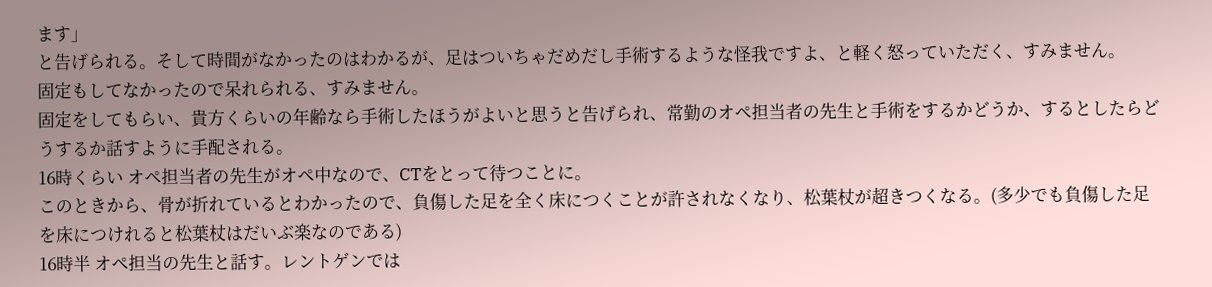ます」
と告げられる。そして時間がなかったのはわかるが、足はついちゃだめだし手術するような怪我ですよ、と軽く怒っていただく、すみません。
固定もしてなかったので呆れられる、すみません。
固定をしてもらい、貴方くらいの年齢なら手術したほうがよいと思うと告げられ、常勤のオペ担当者の先生と手術をするかどうか、するとしたらどうするか話すように手配される。
16時くらい オペ担当者の先生がオペ中なので、CTをとって待つことに。
このときから、骨が折れているとわかったので、負傷した足を全く床につくことが許されなくなり、松葉杖が超きつくなる。(多少でも負傷した足を床につけれると松葉杖はだいぶ楽なのである)
16時半 オペ担当の先生と話す。レントゲンでは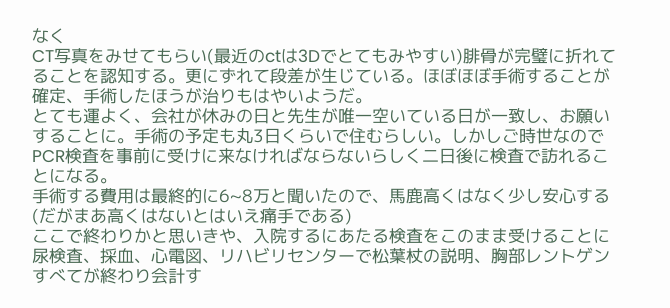なく
CT写真をみせてもらい(最近のctは3Dでとてもみやすい)腓骨が完璧に折れてることを認知する。更にずれて段差が生じている。ほぼほぼ手術することが確定、手術したほうが治りもはやいようだ。
とても運よく、会社が休みの日と先生が唯一空いている日が一致し、お願いすることに。手術の予定も丸3日くらいで住むらしい。しかしご時世なのでPCR検査を事前に受けに来なければならないらしく二日後に検査で訪れることになる。
手術する費用は最終的に6~8万と聞いたので、馬鹿高くはなく少し安心する(だがまあ高くはないとはいえ痛手である)
ここで終わりかと思いきや、入院するにあたる検査をこのまま受けることに
尿検査、採血、心電図、リハビリセンターで松葉杖の説明、胸部レントゲン
すべてが終わり会計す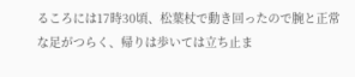るころには17時30頃、松葉杖で動き回ったので腕と正常な足がつらく、帰りは歩いては立ち止ま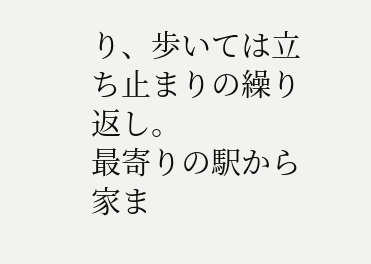り、歩いては立ち止まりの繰り返し。
最寄りの駅から家ま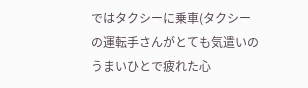ではタクシーに乗車(タクシーの運転手さんがとても気遣いのうまいひとで疲れた心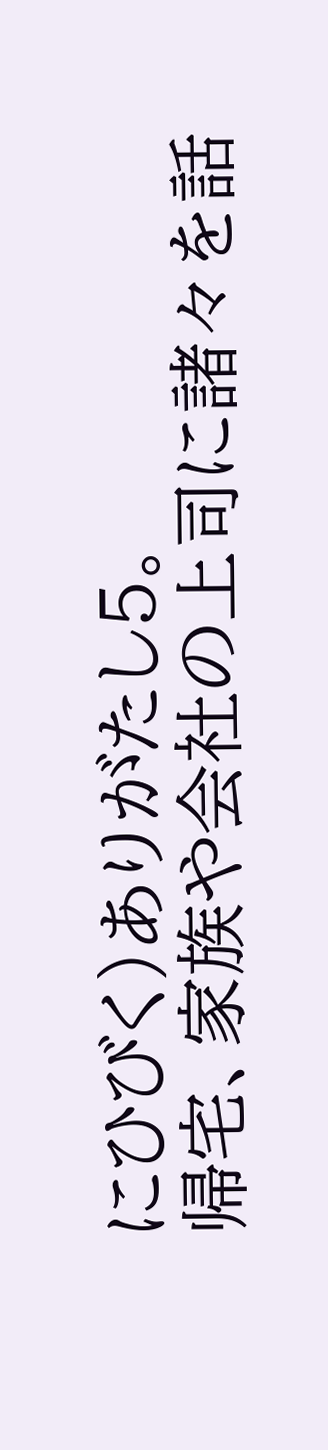にひびく)ありがたし5。
帰宅、家族や会社の上司に諸々を話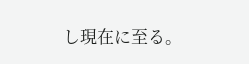し現在に至る。